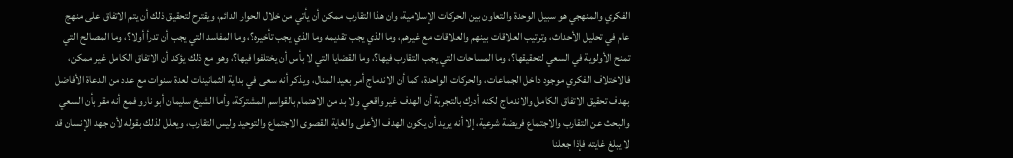الفكري والمنهجي هو سبيل الوحدة والتعاون بين الحركات الإسلامية، وان هذا التقارب ممكن أن يأتي من خلال الحوار الدائم، ويقترح لتحقيق ذلك أن يتم الاتفاق على منهج عام في تحليل الأحداث، وترتيب العلاقات بينهم والعلاقات مع غيرهم، وما الذي يجب تقديمه وما الذي يجب تأخيره؟، وما المفاسد التي يجب أن تدرأ أولا؟، وما المصالح التي تمنح الأولوية في السعي لتحقيقها؟، وما المساحات التي يجب التقارب فيها؟، وما القضايا التي لا بأس أن يختلفوا فيها؟، وهو مع ذلك يؤكد أن الاتفاق الكامل غير ممكن، فالاختلاف الفكري موجود داخل الجماعات، والحركات الواحدة، كما أن الاندماج أمر بعيد المنال، ويذكر أنه سعى في بداية الثمانينات لعدة سنوات مع عدد من الدعاة الأفاضل بهدف تحقيق الاتفاق الكامل والاندماج لكنه أدرك بالتجربة أن الهدف غير واقعي ولا بد من الاهتمام بالقواسم المشتركة، وأما الشيخ سليمان أبو نارو فمع أنه مقر بأن السعي والبحث عن التقارب والاجتماع فريضة شرعية، إلا أنه يريد أن يكون الهدف الأعلى والغاية القصوى الاجتماع والتوحيد وليس التقارب، ويعلل لذلك بقوله لأن جهد الإنسان قد لا يبلغ غايته فإذا جعلنا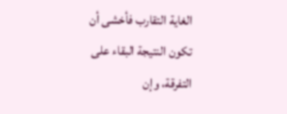الغاية التقارب فأخشى أن تكون النتيجة البقاء على التفرقة، وإن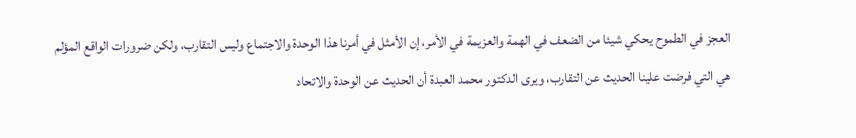العجز في الطموح يحكي شيئا من الضعف في الهمة والعزيمة في الأمر، إن الأمثل في أمرنا هذا الوحدة والاجتماع وليس التقارب، ولكن ضرورات الواقع المؤلم هي التي فرضت علينا الحديث عن التقارب، ويرى الدكتور محمد العبدة أن الحديث عن الوحدة والاتحاد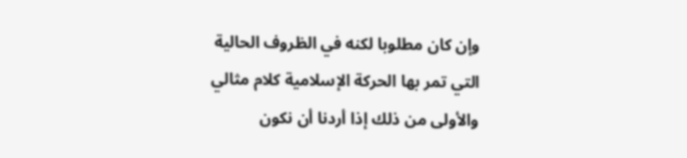وإن كان مطلوبا لكنه في الظروف الحالية التي تمر بها الحركة الإسلامية كلام مثالي والأولى من ذلك إذا أردنا أن نكون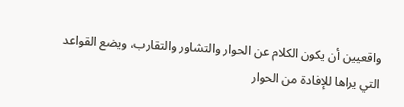واقعيين أن يكون الكلام عن الحوار والتشاور والتقارب، ويضع القواعد التي يراها للإفادة من الحوار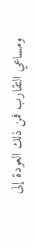ومساعي التقارب فمن ذلك العودة إلى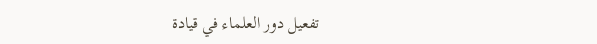تفعيل دور العلماء في قيادة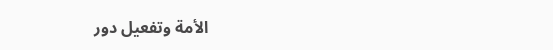الأمة وتفعيل دور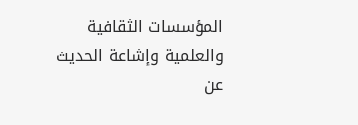المؤسسات الثقافية والعلمية وإشاعة الحديث عن